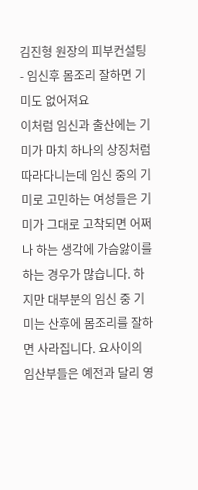김진형 원장의 피부컨설팅 - 임신후 몸조리 잘하면 기미도 없어져요
이처럼 임신과 출산에는 기미가 마치 하나의 상징처럼 따라다니는데 임신 중의 기미로 고민하는 여성들은 기미가 그대로 고착되면 어쩌나 하는 생각에 가슴앓이를 하는 경우가 많습니다. 하지만 대부분의 임신 중 기미는 산후에 몸조리를 잘하면 사라집니다. 요사이의 임산부들은 예전과 달리 영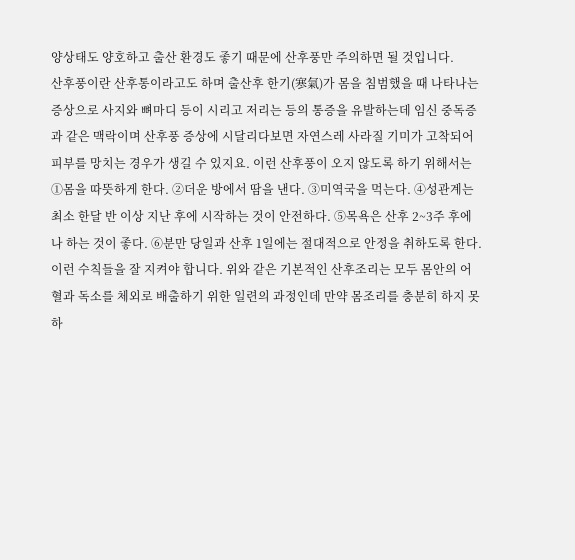양상태도 양호하고 출산 환경도 좋기 때문에 산후풍만 주의하면 될 것입니다.
산후풍이란 산후통이라고도 하며 출산후 한기(寒氣)가 몸을 침범했을 때 나타나는 증상으로 사지와 뼈마디 등이 시리고 저리는 등의 통증을 유발하는데 임신 중독증과 같은 맥락이며 산후풍 증상에 시달리다보면 자연스레 사라질 기미가 고착되어 피부를 망치는 경우가 생길 수 있지요. 이런 산후풍이 오지 않도록 하기 위해서는
①몸을 따뜻하게 한다. ②더운 방에서 땀을 낸다. ③미역국을 먹는다. ④성관계는 최소 한달 반 이상 지난 후에 시작하는 것이 안전하다. ⑤목욕은 산후 2~3주 후에나 하는 것이 좋다. ⑥분만 당일과 산후 1일에는 절대적으로 안정을 취하도록 한다.
이런 수칙들을 잘 지켜야 합니다. 위와 같은 기본적인 산후조리는 모두 몸안의 어혈과 독소를 체외로 배출하기 위한 일련의 과정인데 만약 몸조리를 충분히 하지 못하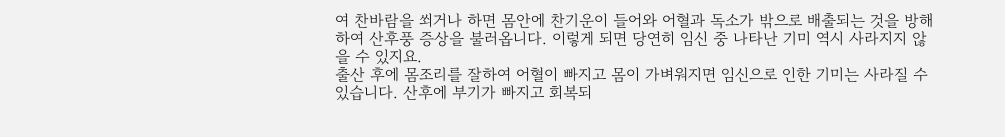여 찬바람을 쐬거나 하면 몸안에 찬기운이 들어와 어혈과 독소가 밖으로 배출되는 것을 방해하여 산후풍 증상을 불러옵니다. 이렇게 되면 당연히 임신 중 나타난 기미 역시 사라지지 않을 수 있지요.
출산 후에 몸조리를 잘하여 어혈이 빠지고 몸이 가벼워지면 임신으로 인한 기미는 사라질 수 있습니다. 산후에 부기가 빠지고 회복되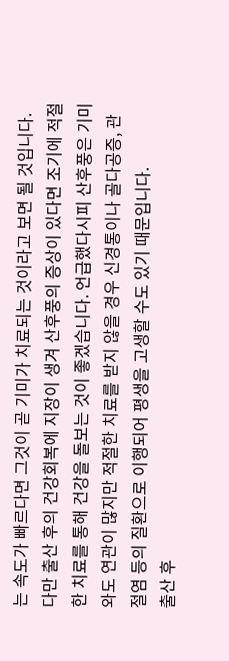는 속도가 빠르다면 그것이 곧 기미가 치료되는 것이라고 보면 될 것입니다. 다만 출산 후의 건강회복에 지장이 생겨 산후풍의 증상이 있다면 조기에 적절한 치료를 통해 건강을 돌보는 것이 좋겠습니다. 언급했다시피 산후풍은 기미와도 연관이 많지만 적절한 치료를 받지 않을 경우 신경통이나 골다공증, 관절염 등의 질환으로 이행되어 평생을 고생할 수도 있기 때문입니다.
출산 후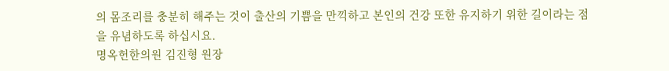의 몸조리를 충분히 해주는 것이 출산의 기쁨을 만끽하고 본인의 건강 또한 유지하기 위한 길이라는 점을 유념하도록 하십시요.
명옥헌한의원 김진형 원장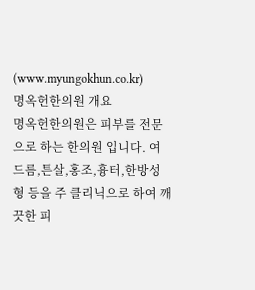(www.myungokhun.co.kr)
명옥헌한의원 개요
명옥헌한의원은 피부를 전문으로 하는 한의원 입니다. 여드름,튼살,홍조,흉터,한방성형 등을 주 클리닉으로 하여 깨끗한 피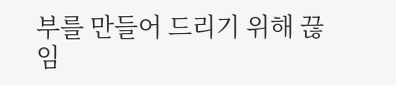부를 만들어 드리기 위해 끊임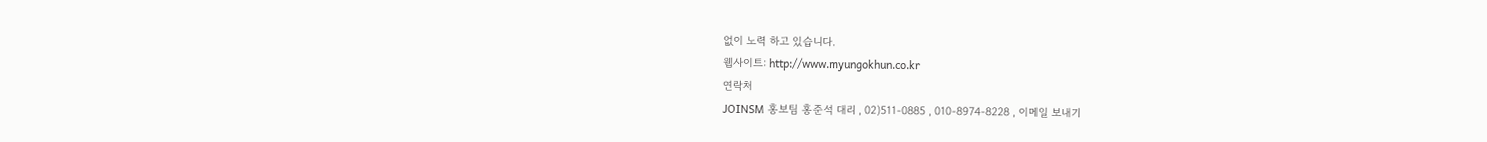없이 노력 하고 있습니다.
웹사이트: http://www.myungokhun.co.kr
연락처
JOINSM 홍보팀 홍준석 대리 , 02)511-0885 , 010-8974-8228 , 이메일 보내기